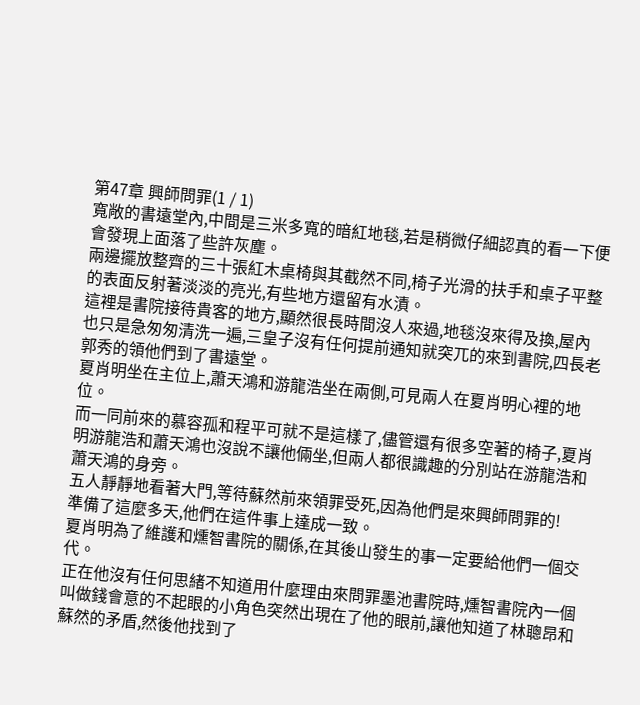第47章 興師問罪(1 / 1)
寬敞的書遠堂內,中間是三米多寬的暗紅地毯,若是稍微仔細認真的看一下便會發現上面落了些許灰塵。
兩邊擺放整齊的三十張紅木桌椅與其截然不同,椅子光滑的扶手和桌子平整的表面反射著淡淡的亮光,有些地方還留有水漬。
這裡是書院接待貴客的地方,顯然很長時間沒人來過,地毯沒來得及換,屋內也只是急匆匆清洗一遍,三皇子沒有任何提前通知就突兀的來到書院,四長老郭秀的領他們到了書遠堂。
夏肖明坐在主位上,蕭天鴻和游龍浩坐在兩側,可見兩人在夏肖明心裡的地位。
而一同前來的慕容孤和程平可就不是這樣了,儘管還有很多空著的椅子,夏肖明游龍浩和蕭天鴻也沒說不讓他倆坐,但兩人都很識趣的分別站在游龍浩和蕭天鴻的身旁。
五人靜靜地看著大門,等待蘇然前來領罪受死,因為他們是來興師問罪的!
準備了這麼多天,他們在這件事上達成一致。
夏肖明為了維護和燻智書院的關係,在其後山發生的事一定要給他們一個交代。
正在他沒有任何思緒不知道用什麼理由來問罪墨池書院時,燻智書院內一個叫做錢會意的不起眼的小角色突然出現在了他的眼前,讓他知道了林聰昂和蘇然的矛盾,然後他找到了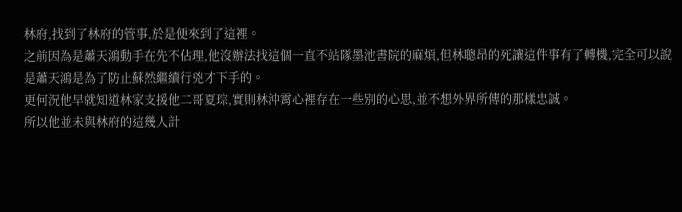林府,找到了林府的管事,於是便來到了這裡。
之前因為是蕭天鴻動手在先不佔理,他沒辦法找這個一直不站隊墨池書院的麻煩,但林聰昂的死讓這件事有了轉機,完全可以說是蕭天鴻是為了防止蘇然繼續行兇才下手的。
更何況他早就知道林家支援他二哥夏琮,實則林沖霄心裡存在一些別的心思,並不想外界所傳的那樣忠誠。
所以他並未與林府的這幾人計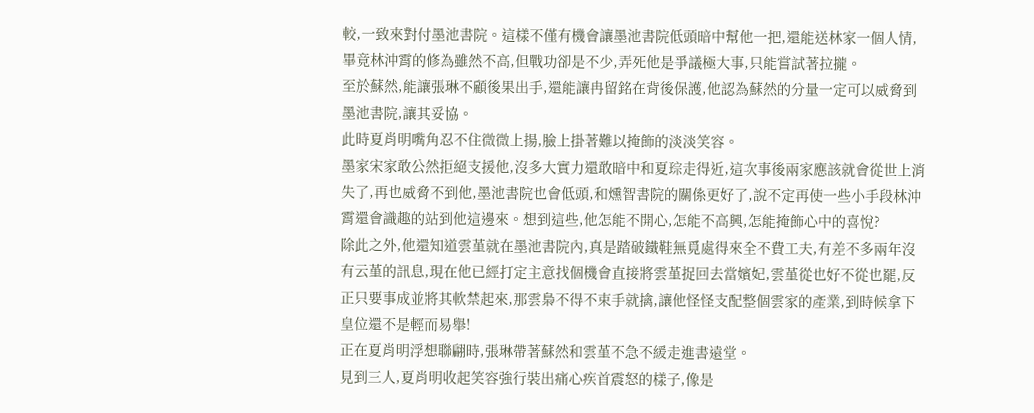較,一致來對付墨池書院。這樣不僅有機會讓墨池書院低頭暗中幫他一把,還能送林家一個人情,畢竟林沖霄的修為雖然不高,但戰功卻是不少,弄死他是爭議極大事,只能嘗試著拉攏。
至於蘇然,能讓張琳不顧後果出手,還能讓冉留銘在背後保護,他認為蘇然的分量一定可以威脅到墨池書院,讓其妥協。
此時夏肖明嘴角忍不住微微上揚,臉上掛著難以掩飾的淡淡笑容。
墨家宋家敢公然拒絕支援他,沒多大實力還敢暗中和夏琮走得近,這次事後兩家應該就會從世上消失了,再也威脅不到他,墨池書院也會低頭,和燻智書院的關係更好了,說不定再使一些小手段林沖霄還會識趣的站到他這邊來。想到這些,他怎能不開心,怎能不高興,怎能掩飾心中的喜悅?
除此之外,他還知道雲堇就在墨池書院內,真是踏破鐵鞋無覓處得來全不費工夫,有差不多兩年沒有云堇的訊息,現在他已經打定主意找個機會直接將雲堇捉回去當嬪妃,雲堇從也好不從也罷,反正只要事成並將其軟禁起來,那雲梟不得不束手就擒,讓他怪怪支配整個雲家的產業,到時候拿下皇位還不是輕而易舉!
正在夏肖明浮想聯翩時,張琳帶著蘇然和雲堇不急不緩走進書遠堂。
見到三人,夏肖明收起笑容強行裝出痛心疾首震怒的樣子,像是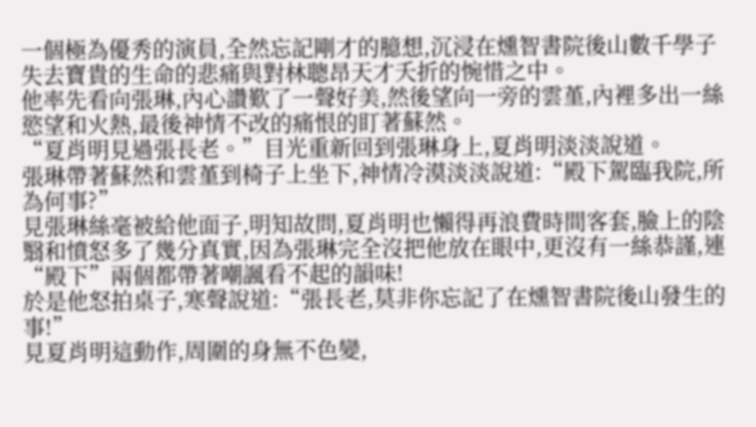一個極為優秀的演員,全然忘記剛才的臆想,沉浸在燻智書院後山數千學子失去寶貴的生命的悲痛與對林聰昂天才夭折的惋惜之中。
他率先看向張琳,內心讚歎了一聲好美,然後望向一旁的雲堇,內裡多出一絲慾望和火熱,最後神情不改的痛恨的盯著蘇然。
“夏肖明見過張長老。”目光重新回到張琳身上,夏肖明淡淡說道。
張琳帶著蘇然和雲堇到椅子上坐下,神情冷漠淡淡說道:“殿下駕臨我院,所為何事?”
見張琳絲毫被給他面子,明知故問,夏肖明也懶得再浪費時間客套,臉上的陰翳和憤怒多了幾分真實,因為張琳完全沒把他放在眼中,更沒有一絲恭謹,連“殿下”兩個都帶著嘲諷看不起的韻味!
於是他怒拍桌子,寒聲說道:“張長老,莫非你忘記了在燻智書院後山發生的事!”
見夏肖明這動作,周圍的身無不色變,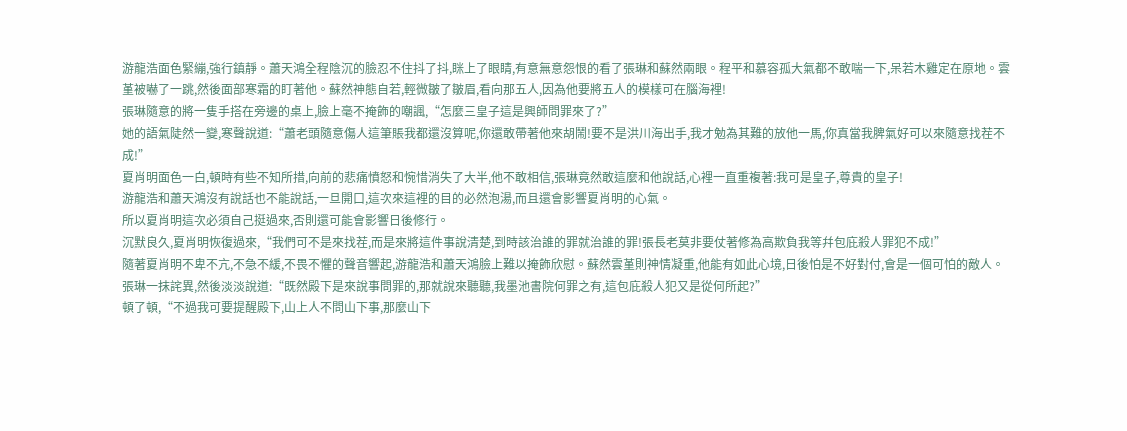游龍浩面色緊繃,強行鎮靜。蕭天鴻全程陰沉的臉忍不住抖了抖,眯上了眼睛,有意無意怨恨的看了張琳和蘇然兩眼。程平和慕容孤大氣都不敢喘一下,呆若木雞定在原地。雲堇被嚇了一跳,然後面部寒霜的盯著他。蘇然神態自若,輕微皺了皺眉,看向那五人,因為他要將五人的模樣可在腦海裡!
張琳隨意的將一隻手搭在旁邊的桌上,臉上毫不掩飾的嘲諷,“怎麼三皇子這是興師問罪來了?”
她的語氣陡然一變,寒聲說道:“蕭老頭隨意傷人這筆賬我都還沒算呢,你還敢帶著他來胡鬧!要不是洪川海出手,我才勉為其難的放他一馬,你真當我脾氣好可以來隨意找茬不成!”
夏肖明面色一白,頓時有些不知所措,向前的悲痛憤怒和惋惜消失了大半,他不敢相信,張琳竟然敢這麼和他說話,心裡一直重複著:我可是皇子,尊貴的皇子!
游龍浩和蕭天鴻沒有說話也不能說話,一旦開口,這次來這裡的目的必然泡湯,而且還會影響夏肖明的心氣。
所以夏肖明這次必須自己挺過來,否則還可能會影響日後修行。
沉默良久,夏肖明恢復過來,“我們可不是來找茬,而是來將這件事說清楚,到時該治誰的罪就治誰的罪!張長老莫非要仗著修為高欺負我等幷包庇殺人罪犯不成!”
隨著夏肖明不卑不亢,不急不緩,不畏不懼的聲音響起,游龍浩和蕭天鴻臉上難以掩飾欣慰。蘇然雲堇則神情凝重,他能有如此心境,日後怕是不好對付,會是一個可怕的敵人。
張琳一抹詫異,然後淡淡說道:“既然殿下是來說事問罪的,那就說來聽聽,我墨池書院何罪之有,這包庇殺人犯又是從何所起?”
頓了頓,“不過我可要提醒殿下,山上人不問山下事,那麼山下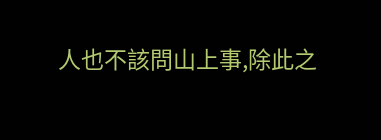人也不該問山上事,除此之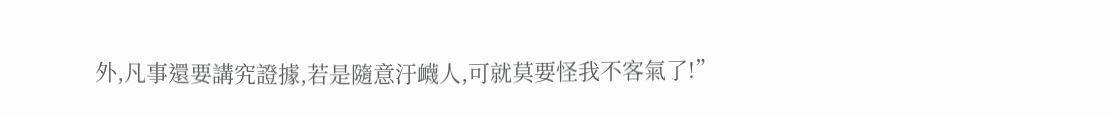外,凡事還要講究證據,若是隨意汙衊人,可就莫要怪我不客氣了!”